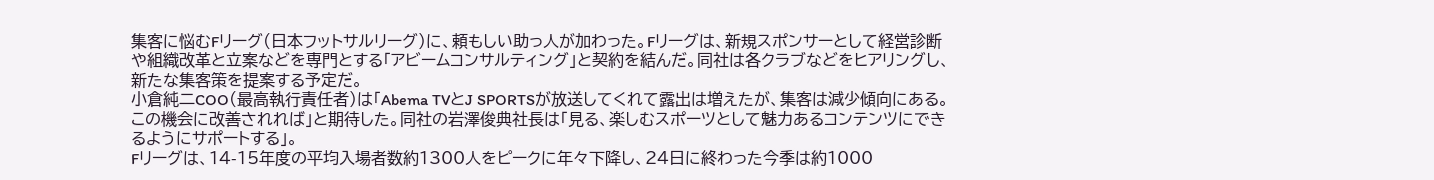集客に悩むFリーグ(日本フットサルリーグ)に、頼もしい助っ人が加わった。Fリーグは、新規スポンサーとして経営診断や組織改革と立案などを専門とする「アビームコンサルティング」と契約を結んだ。同社は各クラブなどをヒアリングし、新たな集客策を提案する予定だ。
小倉純二COO(最高執行責任者)は「Abema TVとJ SPORTSが放送してくれて露出は増えたが、集客は減少傾向にある。この機会に改善されれば」と期待した。同社の岩澤俊典社長は「見る、楽しむスポーツとして魅力あるコンテンツにできるようにサポートする」。
Fリーグは、14-15年度の平均入場者数約1300人をピークに年々下降し、24日に終わった今季は約1000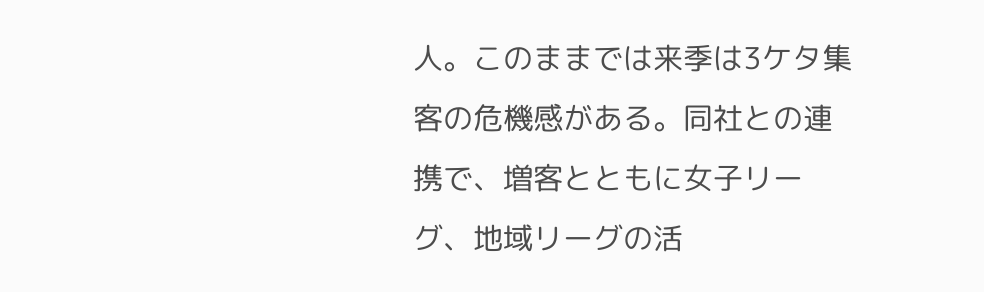人。このままでは来季は3ケタ集客の危機感がある。同社との連携で、増客とともに女子リーグ、地域リーグの活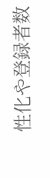性化や登録者数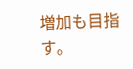増加も目指す。